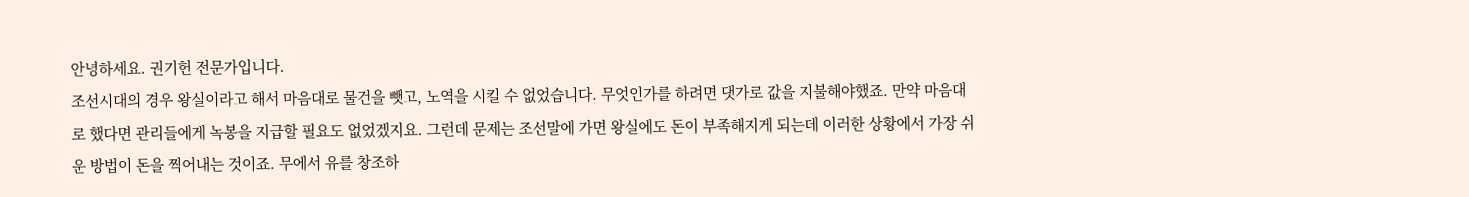안녕하세요. 권기헌 전문가입니다.
조선시대의 경우 왕실이라고 해서 마음대로 물건을 뺏고, 노역을 시킬 수 없었습니다. 무엇인가를 하려면 댓가로 값을 지불해야했죠. 만약 마음대로 했다면 관리들에게 녹봉을 지급할 필요도 없었겠지요. 그런데 문제는 조선말에 가면 왕실에도 돈이 부족해지게 되는데 이러한 상황에서 가장 쉬운 방법이 돈을 찍어내는 것이죠. 무에서 유를 창조하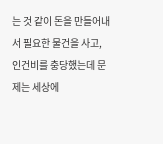는 것 같이 돈을 만들어내서 필요한 물건을 사고, 인건비를 충당했는데 문제는 세상에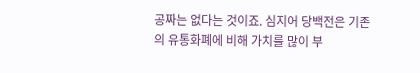공짜는 없다는 것이죠. 심지어 당백전은 기존의 유통화폐에 비해 가치를 많이 부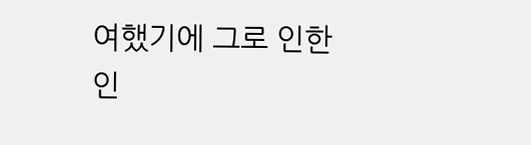여했기에 그로 인한 인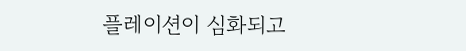플레이션이 심화되고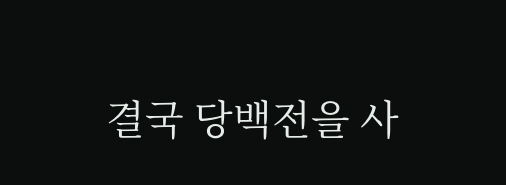결국 당백전을 사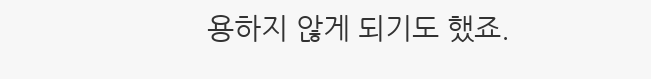용하지 않게 되기도 했죠.